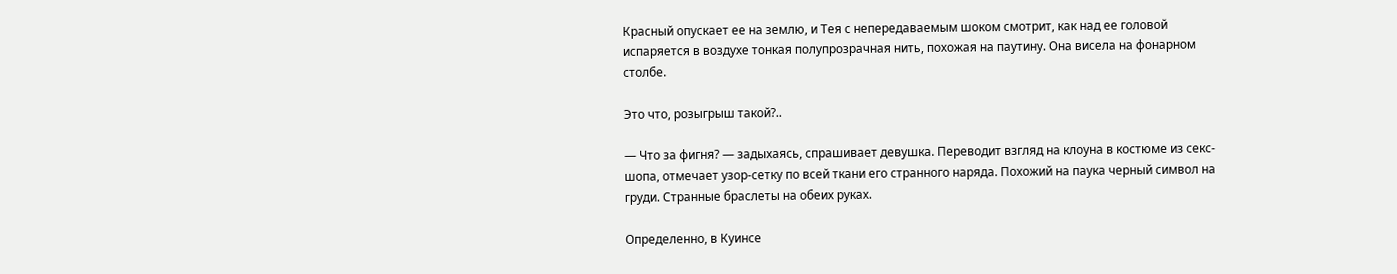Красный опускает ее на землю, и Тея с непередаваемым шоком смотрит, как над ее головой испаряется в воздухе тонкая полупрозрачная нить, похожая на паутину. Она висела на фонарном столбе.

Это что, розыгрыш такой?..

— Что за фигня? — задыхаясь, спрашивает девушка. Переводит взгляд на клоуна в костюме из секс-шопа, отмечает узор-сетку по всей ткани его странного наряда. Похожий на паука черный символ на груди. Странные браслеты на обеих руках.

Определенно, в Куинсе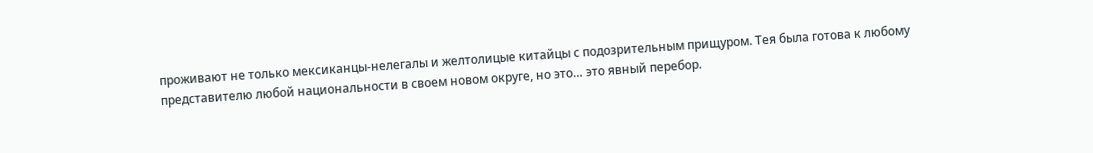проживают не только мексиканцы-нелегалы и желтолицые китайцы с подозрительным прищуром. Тея была готова к любому представителю любой национальности в своем новом округе, но это… это явный перебор.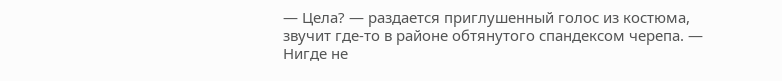— Цела? — раздается приглушенный голос из костюма, звучит где-то в районе обтянутого спандексом черепа. — Нигде не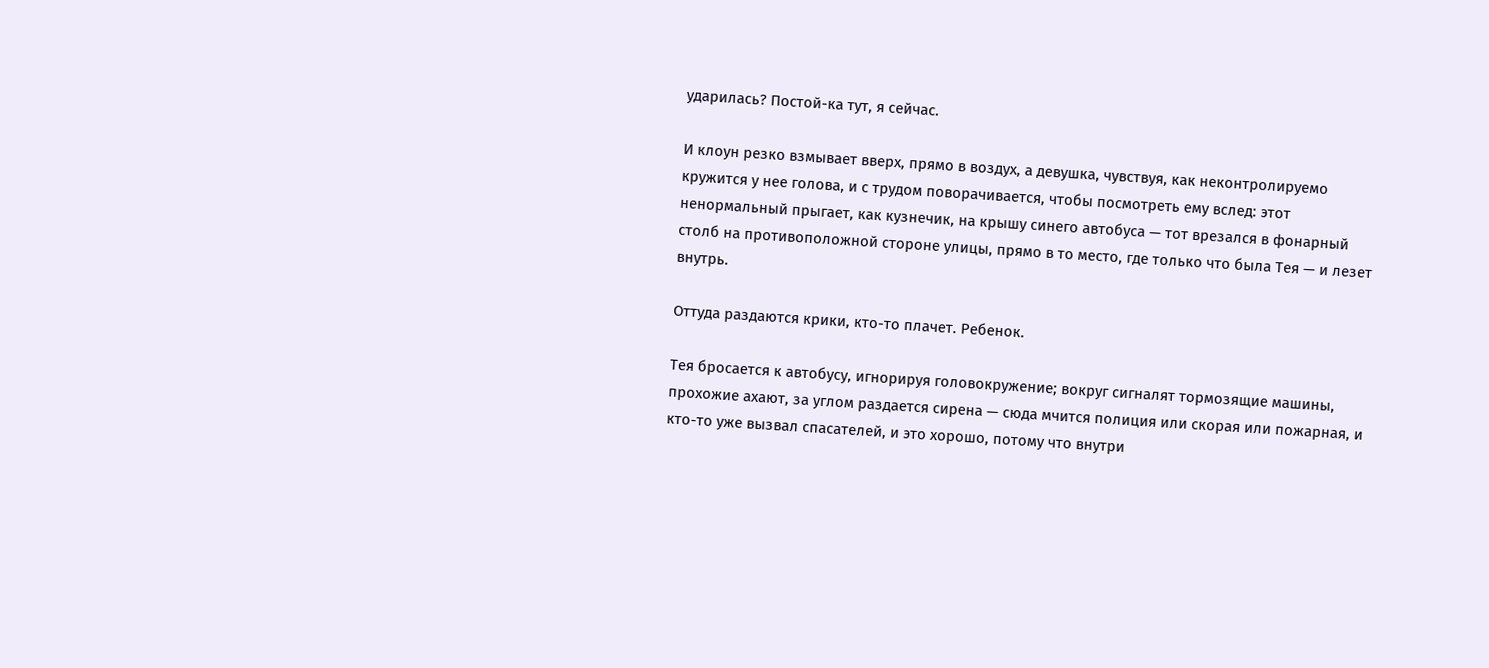ударилась? Постой-ка тут, я сейчас.

И клоун резко взмывает вверх, прямо в воздух, а девушка, чувствуя, как неконтролируемо кружится у нее голова, и с трудом поворачивается, чтобы посмотреть ему вслед: этот ненормальный прыгает, как кузнечик, на крышу синего автобуса — тот врезался в фонарный столб на противоположной стороне улицы, прямо в то место, где только что была Тея — и лезет внутрь.

Оттуда раздаются крики, кто-то плачет. Ребенок.

Тея бросается к автобусу, игнорируя головокружение; вокруг сигналят тормозящие машины, прохожие ахают, за углом раздается сирена — сюда мчится полиция или скорая или пожарная, и кто-то уже вызвал спасателей, и это хорошо, потому что внутри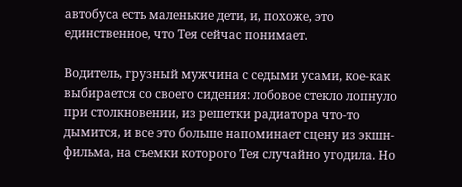автобуса есть маленькие дети, и, похоже, это единственное, что Тея сейчас понимает.

Водитель, грузный мужчина с седыми усами, кое-как выбирается со своего сидения: лобовое стекло лопнуло при столкновении, из решетки радиатора что-то дымится, и все это больше напоминает сцену из экшн-фильма, на съемки которого Тея случайно угодила. Но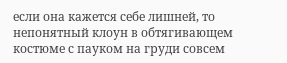если она кажется себе лишней, то непонятный клоун в обтягивающем костюме с пауком на груди совсем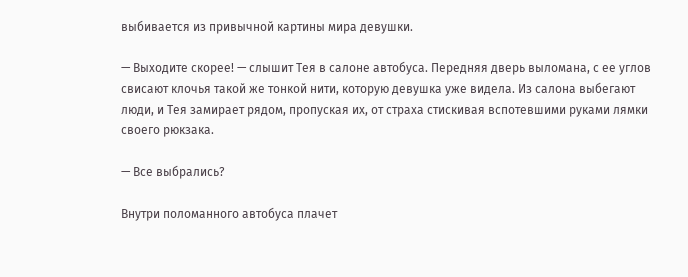выбивается из привычной картины мира девушки.

— Выходите скорее! — слышит Тея в салоне автобуса. Передняя дверь выломана, с ее углов свисают клочья такой же тонкой нити, которую девушка уже видела. Из салона выбегают люди, и Тея замирает рядом, пропуская их, от страха стискивая вспотевшими руками лямки своего рюкзака.

— Все выбрались?

Внутри поломанного автобуса плачет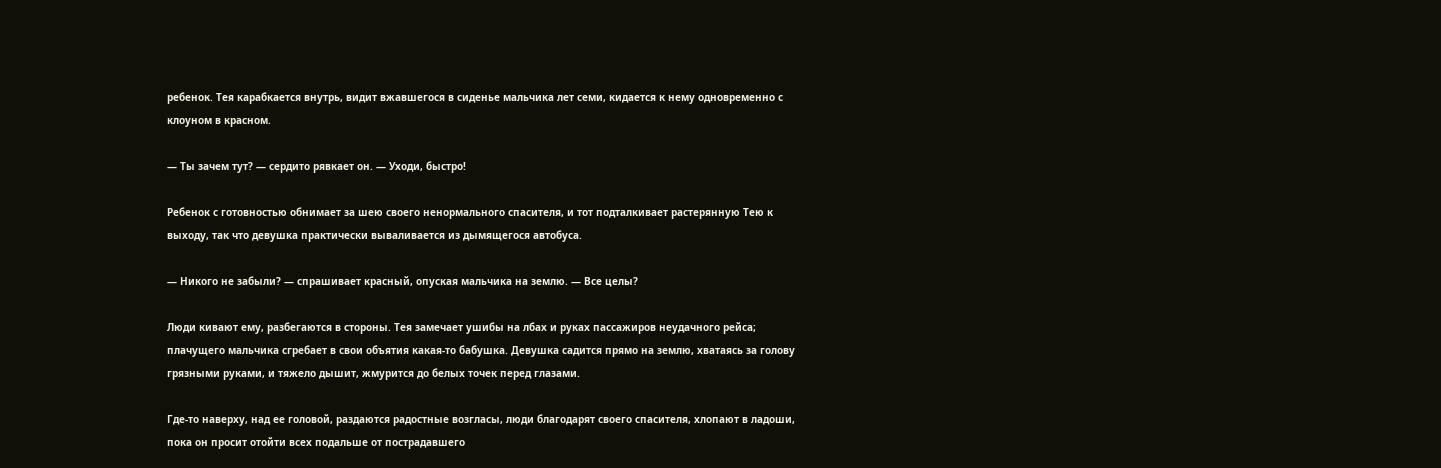ребенок. Тея карабкается внутрь, видит вжавшегося в сиденье мальчика лет семи, кидается к нему одновременно с клоуном в красном.

— Ты зачем тут? — сердито рявкает он. — Уходи, быстро!

Ребенок с готовностью обнимает за шею своего ненормального спасителя, и тот подталкивает растерянную Тею к выходу, так что девушка практически вываливается из дымящегося автобуса.

— Никого не забыли? — спрашивает красный, опуская мальчика на землю. — Все целы?

Люди кивают ему, разбегаются в стороны. Тея замечает ушибы на лбах и руках пассажиров неудачного рейса; плачущего мальчика сгребает в свои объятия какая-то бабушка. Девушка садится прямо на землю, хватаясь за голову грязными руками, и тяжело дышит, жмурится до белых точек перед глазами.

Где-то наверху, над ее головой, раздаются радостные возгласы, люди благодарят своего спасителя, хлопают в ладоши, пока он просит отойти всех подальше от пострадавшего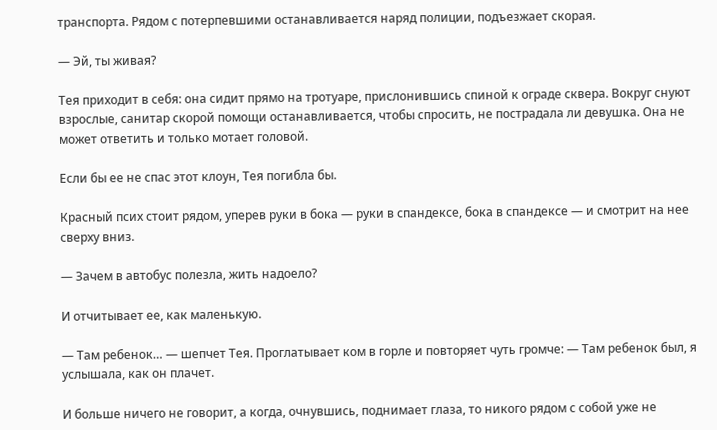транспорта. Рядом с потерпевшими останавливается наряд полиции, подъезжает скорая.

— Эй, ты живая?

Тея приходит в себя: она сидит прямо на тротуаре, прислонившись спиной к ограде сквера. Вокруг снуют взрослые, санитар скорой помощи останавливается, чтобы спросить, не пострадала ли девушка. Она не может ответить и только мотает головой.

Если бы ее не спас этот клоун, Тея погибла бы.

Красный псих стоит рядом, уперев руки в бока — руки в спандексе, бока в спандексе — и смотрит на нее сверху вниз.

— Зачем в автобус полезла, жить надоело?

И отчитывает ее, как маленькую.

— Там ребенок… — шепчет Тея. Проглатывает ком в горле и повторяет чуть громче: — Там ребенок был, я услышала, как он плачет.

И больше ничего не говорит, а когда, очнувшись, поднимает глаза, то никого рядом с собой уже не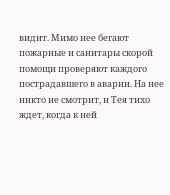видит. Мимо нее бегают пожарные и санитары скорой помощи проверяют каждого пострадавшего в аварии. На нее никто не смотрит, и Тея тихо ждет, когда к ней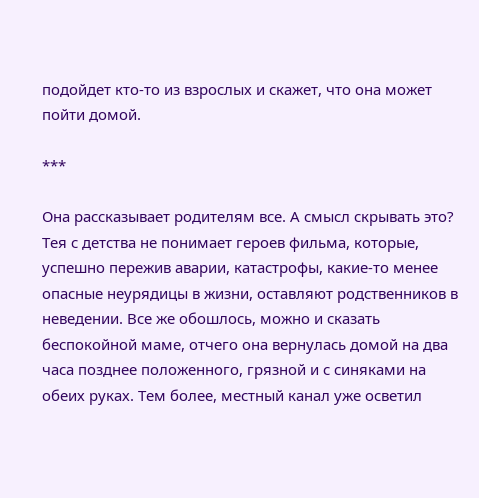подойдет кто-то из взрослых и скажет, что она может пойти домой.

***

Она рассказывает родителям все. А смысл скрывать это? Тея с детства не понимает героев фильма, которые, успешно пережив аварии, катастрофы, какие-то менее опасные неурядицы в жизни, оставляют родственников в неведении. Все же обошлось, можно и сказать беспокойной маме, отчего она вернулась домой на два часа позднее положенного, грязной и с синяками на обеих руках. Тем более, местный канал уже осветил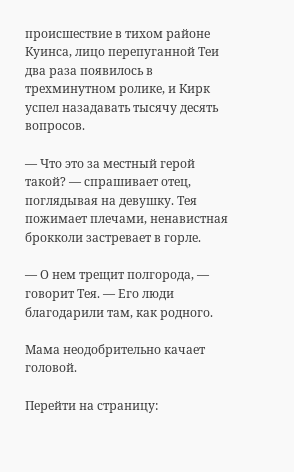происшествие в тихом районе Куинса, лицо перепуганной Теи два раза появилось в трехминутном ролике, и Кирк успел назадавать тысячу десять вопросов.

— Что это за местный герой такой? — спрашивает отец, поглядывая на девушку. Тея пожимает плечами, ненавистная брокколи застревает в горле.

— О нем трещит полгорода, — говорит Тея. — Его люди благодарили там, как родного.

Мама неодобрительно качает головой.

Перейти на страницу: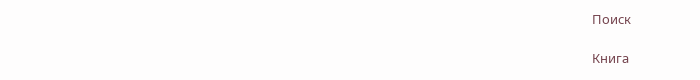Поиск

Книга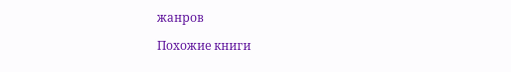жанров

Похожие книги